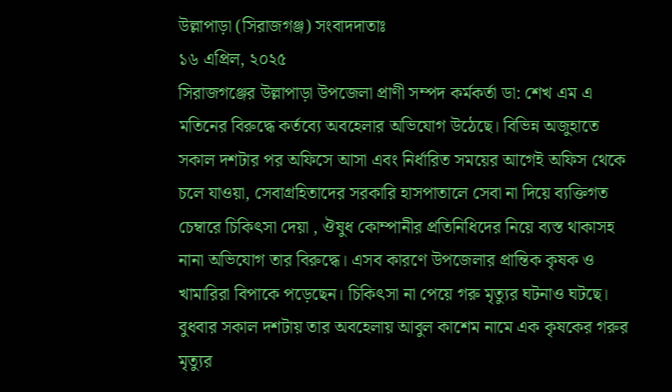উল্লাপাড়া (সিরাজগঞ্জ) সংবাদদাতাঃ
১৬ এপ্রিল, ২০২৫
সিরাজগঞ্জের উল্লাপাড়া উপজেলা প্রাণী সম্পদ কর্মকর্তা ডা: শেখ এম এ মতিনের বিরুদ্ধে কর্তব্যে অবহেলার অভিযোগ উঠেছে। বিভিন্ন অজুহাতে সকাল দশটার পর অফিসে আসা এবং নির্ধারিত সময়ের আগেই অফিস থেকে চলে যাওয়া, সেবাগ্রহিতাদের সরকারি হাসপাতালে সেবা না দিয়ে ব্যক্তিগত চেম্বারে চিকিৎসা দেয়া , ঔষুধ কোম্পানীর প্রতিনিধিদের নিয়ে ব্যস্ত থাকাসহ নানা অভিযোগ তার বিরুদ্ধে। এসব কারণে উপজেলার প্রান্তিক কৃষক ও খামারিরা বিপাকে পড়েছেন। চিকিৎসা না পেয়ে গরু মৃত্যুর ঘটনাও ঘটছে। বুধবার সকাল দশটায় তার অবহেলায় আবুল কাশেম নামে এক কৃষকের গরুর মৃত্যুর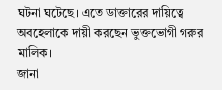ঘটনা ঘটেছে। এতে ডাক্তারের দায়িত্বে অবহেলাকে দায়ী করছেন ভুক্তভোগী গরুর মালিক।
জানা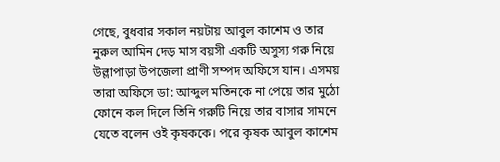গেছে, বুধবার সকাল নয়টায় আবুল কাশেম ও তার নুরুল আমিন দেড় মাস বয়সী একটি অসুস্য গরু নিয়ে উল্লাপাড়া উপজেলা প্রাণী সম্পদ অফিসে যান। এসময় তারা অফিসে ডা: আব্দুল মতিনকে না পেয়ে তার মুঠো ফোনে কল দিলে তিনি গরুটি নিয়ে তার বাসার সামনে যেতে বলেন ওই কৃষককে। পরে কৃষক আবুল কাশেম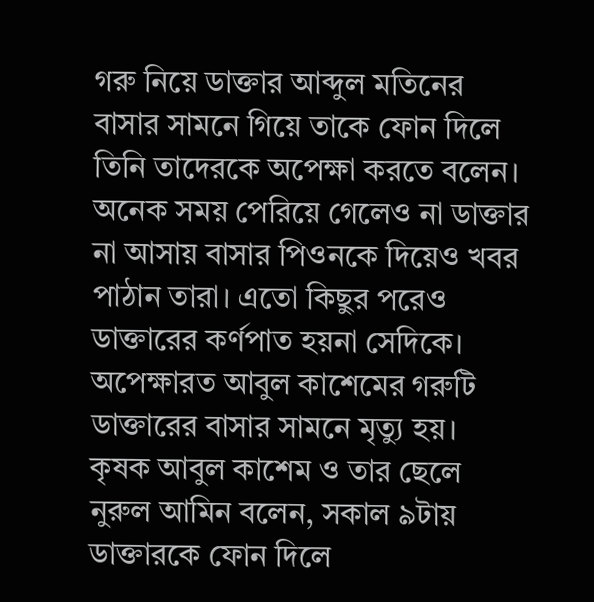গরু নিয়ে ডাক্তার আব্দুল মতিনের বাসার সামনে গিয়ে তাকে ফোন দিলে তিনি তাদেরকে অপেক্ষা করতে বলেন। অনেক সময় পেরিয়ে গেলেও না ডাক্তার না আসায় বাসার পিওনকে দিয়েও খবর পাঠান তারা। এতো কিছুর পরেও ডাক্তারের কর্ণপাত হয়না সেদিকে। অপেক্ষারত আবুল কাশেমের গরুটি ডাক্তারের বাসার সামনে মৃত্যু হয়।
কৃষক আবুল কাশেম ও তার ছেলে নুরুল আমিন বলেন, সকাল ৯টায় ডাক্তারকে ফোন দিলে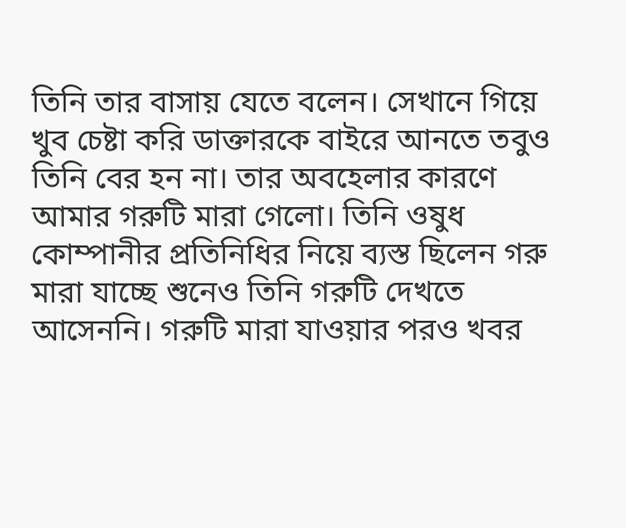তিনি তার বাসায় যেতে বলেন। সেখানে গিয়ে খুব চেষ্টা করি ডাক্তারকে বাইরে আনতে তবুও তিনি বের হন না। তার অবহেলার কারণে আমার গরুটি মারা গেলো। তিনি ওষুধ কোম্পানীর প্রতিনিধির নিয়ে ব্যস্ত ছিলেন গরু মারা যাচ্ছে শুনেও তিনি গরুটি দেখতে আসেননি। গরুটি মারা যাওয়ার পরও খবর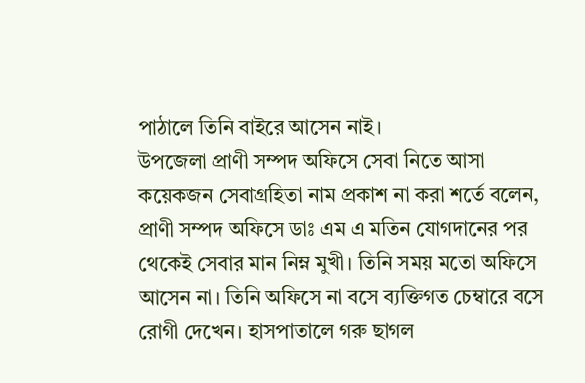পাঠালে তিনি বাইরে আসেন নাই।
উপজেলা প্রাণী সম্পদ অফিসে সেবা নিতে আসা কয়েকজন সেবাগ্রহিতা নাম প্রকাশ না করা শর্তে বলেন, প্রাণী সম্পদ অফিসে ডাঃ এম এ মতিন যোগদানের পর থেকেই সেবার মান নিম্ন মুখী। তিনি সময় মতো অফিসে আসেন না। তিনি অফিসে না বসে ব্যক্তিগত চেম্বারে বসে রোগী দেখেন। হাসপাতালে গরু ছাগল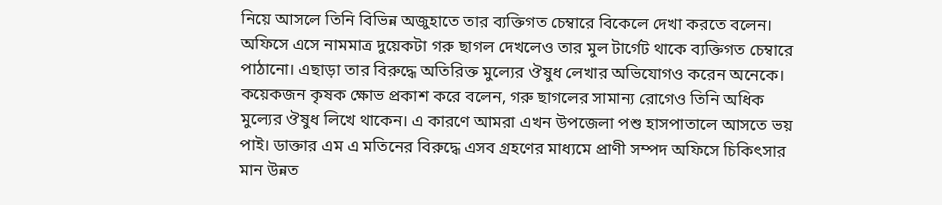নিয়ে আসলে তিনি বিভিন্ন অজুহাতে তার ব্যক্তিগত চেম্বারে বিকেলে দেখা করতে বলেন। অফিসে এসে নামমাত্র দুয়েকটা গরু ছাগল দেখলেও তার মুল টার্গেট থাকে ব্যক্তিগত চেম্বারে পাঠানো। এছাড়া তার বিরুদ্ধে অতিরিক্ত মুল্যের ঔষুধ লেখার অভিযোগও করেন অনেকে। কয়েকজন কৃষক ক্ষোভ প্রকাশ করে বলেন, গরু ছাগলের সামান্য রোগেও তিনি অধিক মুল্যের ঔষুধ লিখে থাকেন। এ কারণে আমরা এখন উপজেলা পশু হাসপাতালে আসতে ভয় পাই। ডাক্তার এম এ মতিনের বিরুদ্ধে এসব গ্রহণের মাধ্যমে প্রাণী সম্পদ অফিসে চিকিৎসার মান উন্নত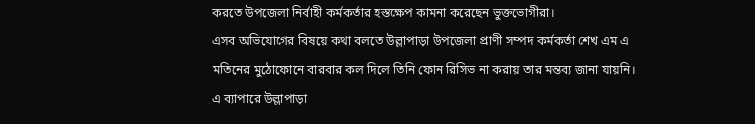করতে উপজেলা নির্বাহী কর্মকর্তার হস্তক্ষেপ কামনা করেছেন ভুক্তভোগীরা।
এসব অভিযোগের বিষয়ে কথা বলতে উল্লাপাড়া উপজেলা প্রাণী সম্পদ কর্মকর্তা শেখ এম এ মতিনের মুঠোফোনে বারবার কল দিলে তিনি ফোন রিসিভ না করায় তার মন্তব্য জানা যায়নি।
এ ব্যাপারে উল্লাপাড়া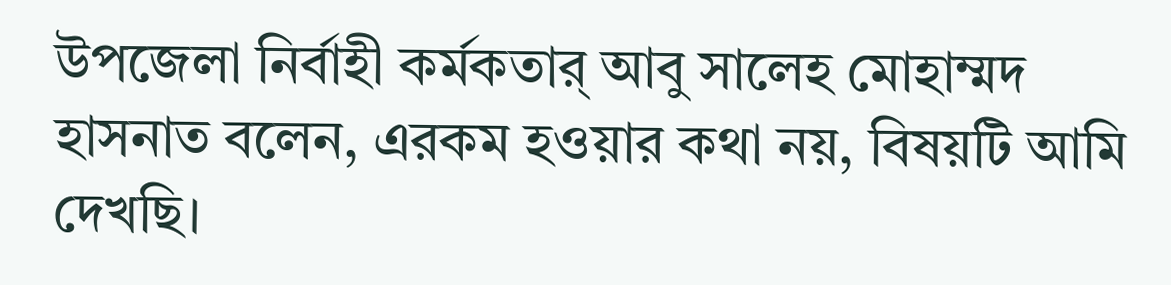উপজেলা নির্বাহী কর্মকতার্ আবু সালেহ মোহাম্মদ হাসনাত বলেন, এরকম হওয়ার কথা নয়, বিষয়টি আমি দেখছি।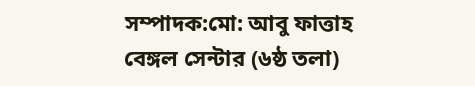সম্পাদক:মো: আবু ফাত্তাহ
বেঙ্গল সেন্টার (৬ষ্ঠ তলা)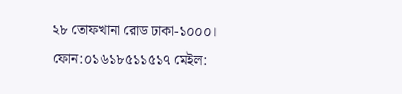২৮ তোফখানা রোড ঢাকা-১০০০।
ফোন:০১৬১৮৫১১৫১৭ মেইল: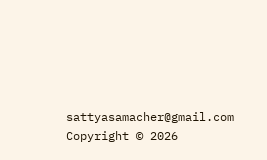sattyasamacher@gmail.com
Copyright © 2026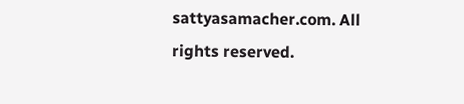sattyasamacher.com. All rights reserved.